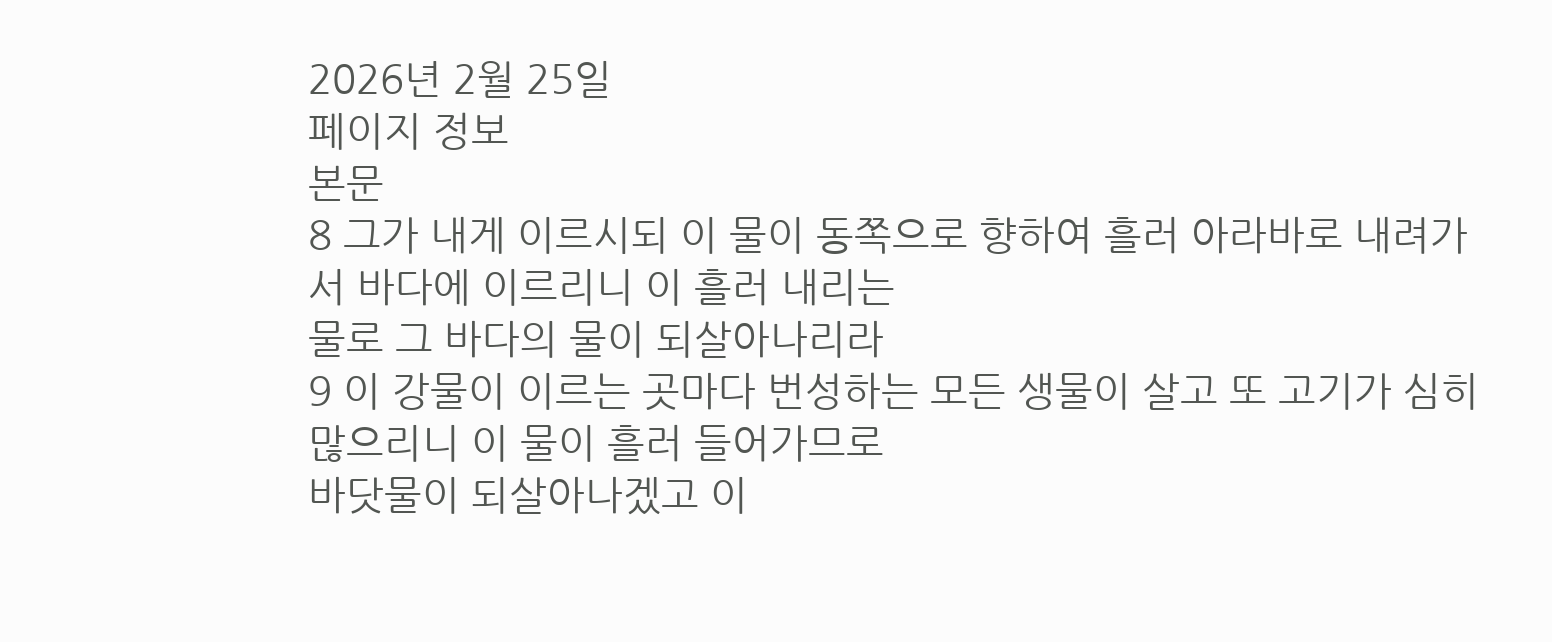2026년 2월 25일
페이지 정보
본문
8 그가 내게 이르시되 이 물이 동쪽으로 향하여 흘러 아라바로 내려가서 바다에 이르리니 이 흘러 내리는
물로 그 바다의 물이 되살아나리라
9 이 강물이 이르는 곳마다 번성하는 모든 생물이 살고 또 고기가 심히 많으리니 이 물이 흘러 들어가므로
바닷물이 되살아나겠고 이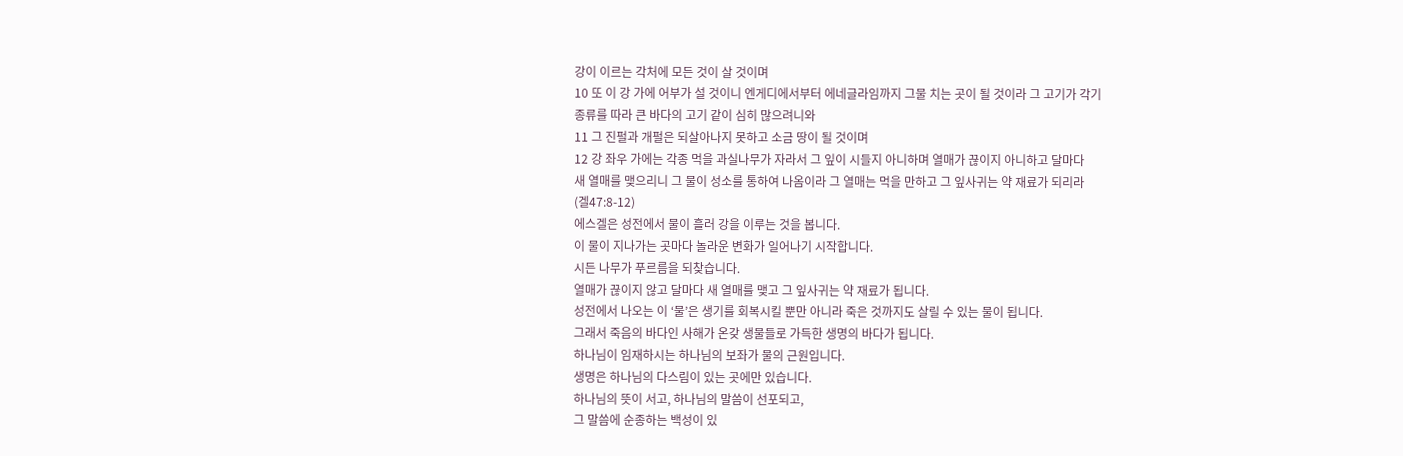강이 이르는 각처에 모든 것이 살 것이며
10 또 이 강 가에 어부가 설 것이니 엔게디에서부터 에네글라임까지 그물 치는 곳이 될 것이라 그 고기가 각기
종류를 따라 큰 바다의 고기 같이 심히 많으려니와
11 그 진펄과 개펄은 되살아나지 못하고 소금 땅이 될 것이며
12 강 좌우 가에는 각종 먹을 과실나무가 자라서 그 잎이 시들지 아니하며 열매가 끊이지 아니하고 달마다
새 열매를 맺으리니 그 물이 성소를 통하여 나옴이라 그 열매는 먹을 만하고 그 잎사귀는 약 재료가 되리라
(겔47:8-12)
에스겔은 성전에서 물이 흘러 강을 이루는 것을 봅니다.
이 물이 지나가는 곳마다 놀라운 변화가 일어나기 시작합니다.
시든 나무가 푸르름을 되찾습니다.
열매가 끊이지 않고 달마다 새 열매를 맺고 그 잎사귀는 약 재료가 됩니다.
성전에서 나오는 이 ‘물’은 생기를 회복시킬 뿐만 아니라 죽은 것까지도 살릴 수 있는 물이 됩니다.
그래서 죽음의 바다인 사해가 온갖 생물들로 가득한 생명의 바다가 됩니다.
하나님이 임재하시는 하나님의 보좌가 물의 근원입니다.
생명은 하나님의 다스림이 있는 곳에만 있습니다.
하나님의 뜻이 서고, 하나님의 말씀이 선포되고,
그 말씀에 순종하는 백성이 있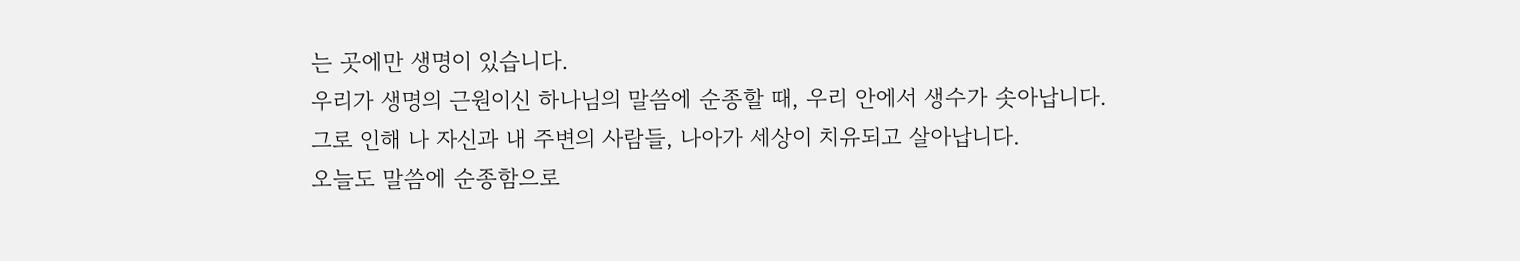는 곳에만 생명이 있습니다.
우리가 생명의 근원이신 하나님의 말씀에 순종할 때, 우리 안에서 생수가 솟아납니다.
그로 인해 나 자신과 내 주변의 사람들, 나아가 세상이 치유되고 살아납니다.
오늘도 말씀에 순종함으로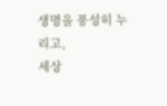생명을 풍성히 누리고,
세상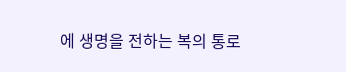에 생명을 전하는 복의 통로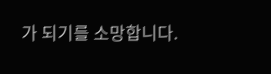가 되기를 소망합니다.